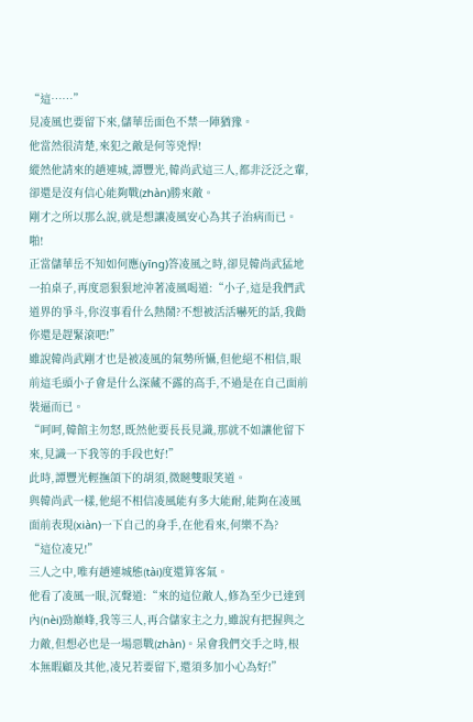“這……”
見凌風也要留下來,儲華岳面色不禁一陣猶豫。
他當然很清楚,來犯之敵是何等兇悍!
縱然他請來的趙連城,譚豐光,韓尚武這三人,都非泛泛之輩,卻還是沒有信心能夠戰(zhàn)勝來敵。
剛才之所以那么說,就是想讓凌風安心為其子治病而已。
啪!
正當儲華岳不知如何應(yīng)答凌風之時,卻見韓尚武猛地一拍桌子,再度惡狠狠地沖著凌風喝道:“小子,這是我們武道界的爭斗,你沒事看什么熱鬧?不想被活活嚇死的話,我勸你還是趕緊滾吧!”
雖說韓尚武剛才也是被凌風的氣勢所懾,但他絕不相信,眼前這毛頭小子會是什么深藏不露的高手,不過是在自己面前裝逼而已。
“呵呵,韓館主勿怒,既然他要長長見識,那就不如讓他留下來,見識一下我等的手段也好!”
此時,譚豐光輕撫頜下的胡須,微瞇雙眼笑道。
與韓尚武一樣,他絕不相信凌風能有多大能耐,能夠在凌風面前表現(xiàn)一下自己的身手,在他看來,何樂不為?
“這位凌兄!”
三人之中,唯有趙連城態(tài)度還算客氣。
他看了凌風一眼,沉聲道:“來的這位敵人,修為至少已達到內(nèi)勁巔峰,我等三人,再合儲家主之力,雖說有把握與之力敵,但想必也是一場惡戰(zhàn)。呆會我們交手之時,根本無暇顧及其他,凌兄若要留下,還須多加小心為好!”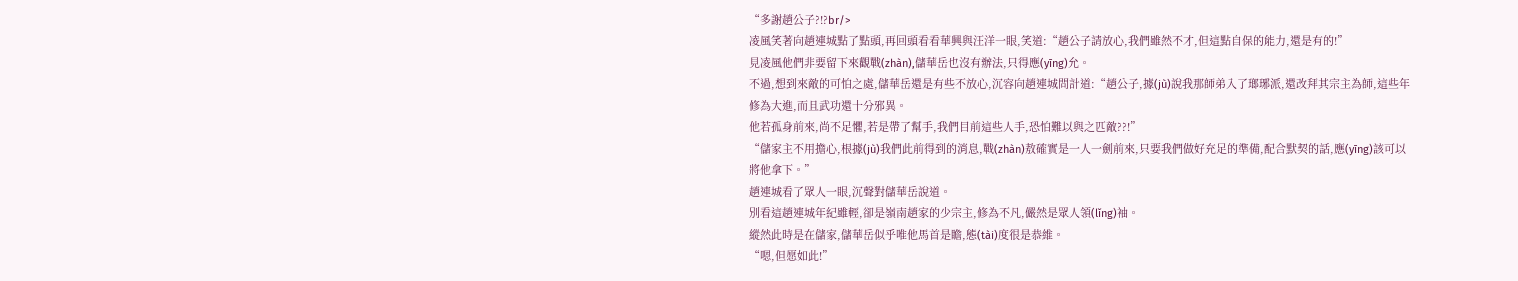“多謝趙公子?!?br/>
凌風笑著向趙連城點了點頭,再回頭看看華興與汪洋一眼,笑道:“趙公子請放心,我們雖然不才,但這點自保的能力,還是有的!”
見凌風他們非要留下來觀戰(zhàn),儲華岳也沒有辦法,只得應(yīng)允。
不過,想到來敵的可怕之處,儲華岳還是有些不放心,沉容向趙連城問計道:“趙公子,據(jù)說我那師弟入了瑯琊派,還改拜其宗主為師,這些年修為大進,而且武功還十分邪異。
他若孤身前來,尚不足懼,若是帶了幫手,我們目前這些人手,恐怕難以與之匹敵??!”
“儲家主不用擔心,根據(jù)我們此前得到的消息,戰(zhàn)敖確實是一人一劍前來,只要我們做好充足的準備,配合默契的話,應(yīng)該可以將他拿下。”
趙連城看了眾人一眼,沉聲對儲華岳說道。
別看這趙連城年紀雖輕,卻是嶺南趙家的少宗主,修為不凡,儼然是眾人領(lǐng)袖。
縱然此時是在儲家,儲華岳似乎唯他馬首是瞻,態(tài)度很是恭維。
“嗯,但愿如此!”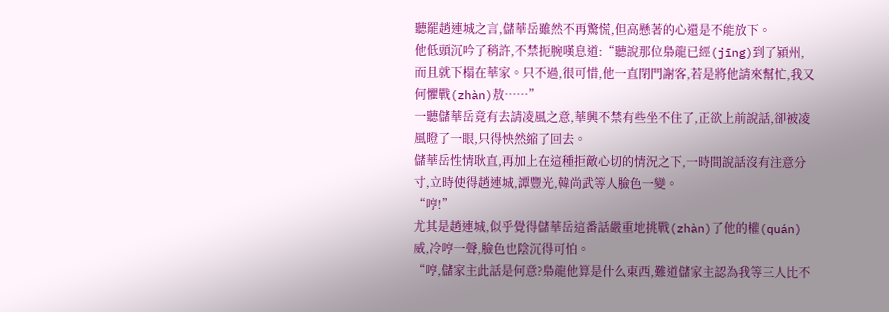聽罷趙連城之言,儲華岳雖然不再驚慌,但高懸著的心還是不能放下。
他低頭沉吟了稍許,不禁扼腕嘆息道:“聽說那位梟龍已經(jīng)到了潁州,而且就下榻在華家。只不過,很可惜,他一直閉門謝客,若是將他請來幫忙,我又何懼戰(zhàn)敖……”
一聽儲華岳竟有去請凌風之意,華興不禁有些坐不住了,正欲上前說話,卻被凌風瞪了一眼,只得怏然縮了回去。
儲華岳性情耿直,再加上在這種拒敵心切的情況之下,一時間說話沒有注意分寸,立時使得趙連城,譚豐光,韓尚武等人臉色一變。
“哼!”
尤其是趙連城,似乎覺得儲華岳這番話嚴重地挑戰(zhàn)了他的權(quán)威,冷哼一聲,臉色也陰沉得可怕。
“哼,儲家主此話是何意?梟龍他算是什么東西,難道儲家主認為我等三人比不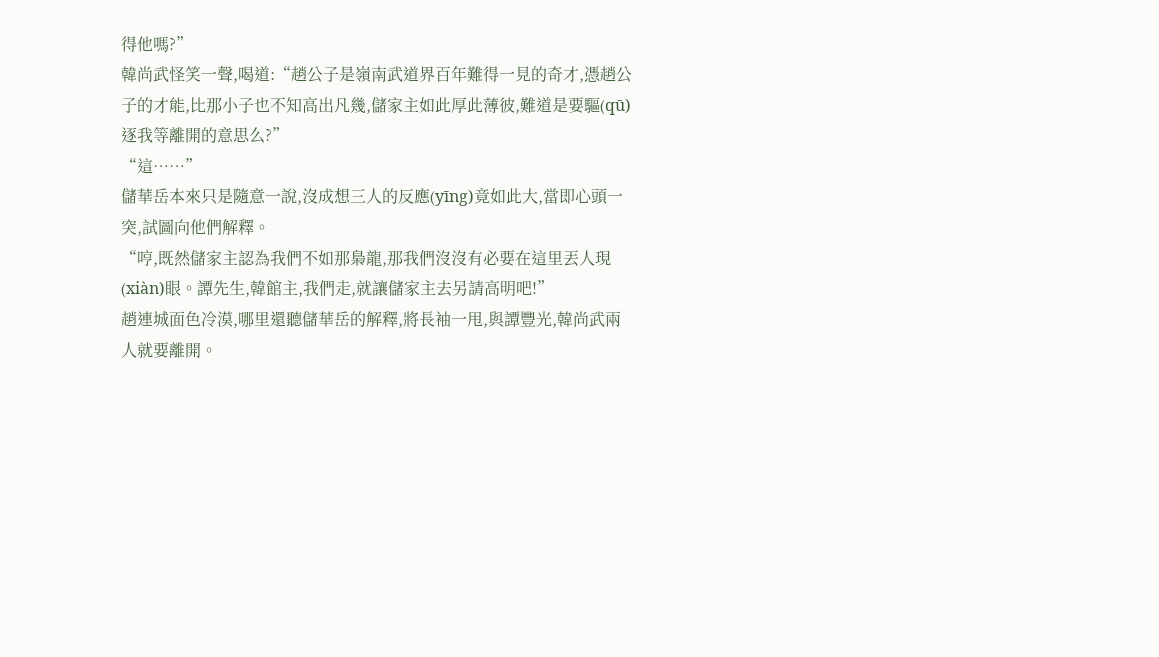得他嗎?”
韓尚武怪笑一聲,喝道:“趙公子是嶺南武道界百年難得一見的奇才,憑趙公子的才能,比那小子也不知高出凡幾,儲家主如此厚此薄彼,難道是要驅(qū)逐我等離開的意思么?”
“這……”
儲華岳本來只是隨意一說,沒成想三人的反應(yīng)竟如此大,當即心頭一突,試圖向他們解釋。
“哼,既然儲家主認為我們不如那梟龍,那我們沒沒有必要在這里丟人現(xiàn)眼。譚先生,韓館主,我們走,就讓儲家主去另請高明吧!”
趙連城面色冷漠,哪里還聽儲華岳的解釋,將長袖一甩,與譚豐光,韓尚武兩人就要離開。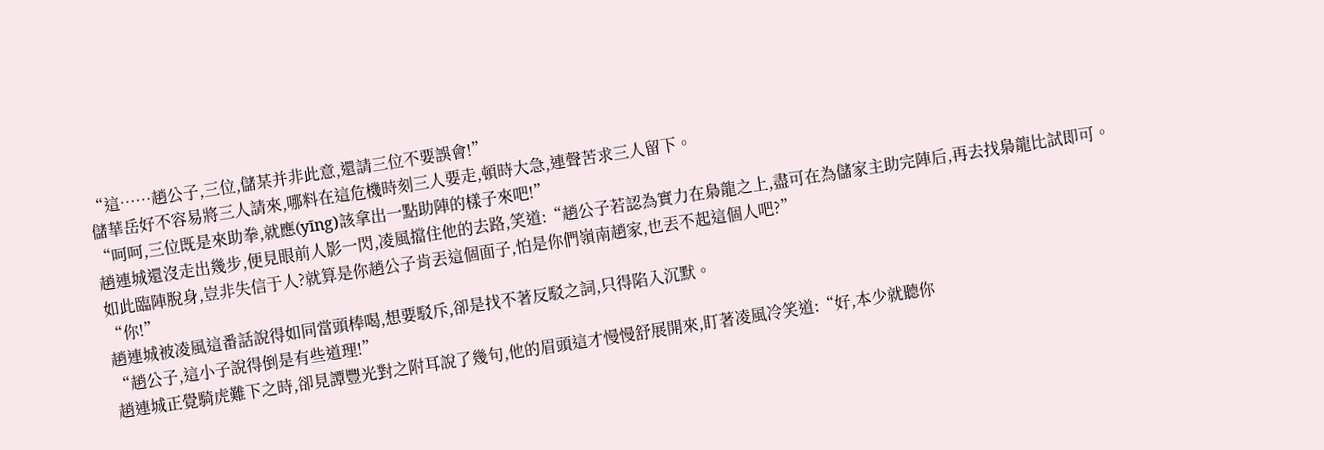“這……趙公子,三位,儲某并非此意,還請三位不要誤會!”
儲華岳好不容易將三人請來,哪料在這危機時刻三人要走,頓時大急,連聲苦求三人留下。
“呵呵,三位既是來助拳,就應(yīng)該拿出一點助陣的樣子來吧!”
趙連城還沒走出幾步,便見眼前人影一閃,凌風擋住他的去路,笑道:“趙公子若認為實力在梟龍之上,盡可在為儲家主助完陣后,再去找梟龍比試即可。
如此臨陣脫身,豈非失信于人?就算是你趙公子肯丟這個面子,怕是你們嶺南趙家,也丟不起這個人吧?”
“你!”
趙連城被凌風這番話說得如同當頭棒喝,想要駁斥,卻是找不著反駁之詞,只得陷入沉默。
“趙公子,這小子說得倒是有些道理!”
趙連城正覺騎虎難下之時,卻見譚豐光對之附耳說了幾句,他的眉頭這才慢慢舒展開來,盯著凌風冷笑道:“好,本少就聽你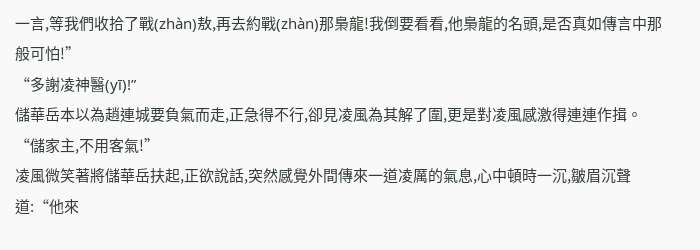一言,等我們收拾了戰(zhàn)敖,再去約戰(zhàn)那梟龍!我倒要看看,他梟龍的名頭,是否真如傳言中那般可怕!”
“多謝凌神醫(yī)!”
儲華岳本以為趙連城要負氣而走,正急得不行,卻見凌風為其解了圍,更是對凌風感激得連連作揖。
“儲家主,不用客氣!”
凌風微笑著將儲華岳扶起,正欲說話,突然感覺外間傳來一道凌厲的氣息,心中頓時一沉,皺眉沉聲道:“他來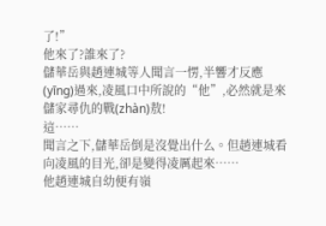了!”
他來了?誰來了?
儲華岳與趙連城等人聞言一愣,半響才反應(yīng)過來,凌風口中所說的“他”,必然就是來儲家尋仇的戰(zhàn)敖!
這……
聞言之下,儲華岳倒是沒覺出什么。但趙連城看向凌風的目光,卻是變得凌厲起來……
他趙連城自幼便有嶺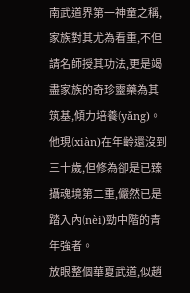南武道界第一神童之稱,家族對其尤為看重,不但請名師授其功法,更是竭盡家族的奇珍靈藥為其筑基,傾力培養(yǎng)。
他現(xiàn)在年齡還沒到三十歲,但修為卻是已臻攝魂境第二重,儼然已是踏入內(nèi)勁中階的青年強者。
放眼整個華夏武道,似趙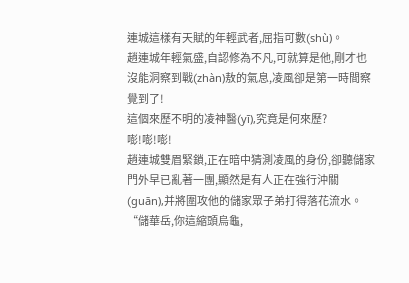連城這樣有天賦的年輕武者,屈指可數(shù)。
趙連城年輕氣盛,自認修為不凡,可就算是他,剛才也沒能洞察到戰(zhàn)敖的氣息,凌風卻是第一時間察覺到了!
這個來歷不明的凌神醫(yī),究竟是何來歷?
嘭!嘭!嘭!
趙連城雙眉緊鎖,正在暗中猜測凌風的身份,卻聽儲家門外早已亂著一團,顯然是有人正在強行沖關(guān),并將圍攻他的儲家眾子弟打得落花流水。
“儲華岳,你這縮頭烏龜,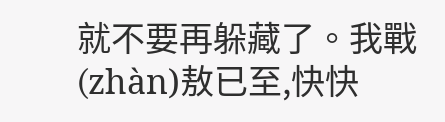就不要再躲藏了。我戰(zhàn)敖已至,快快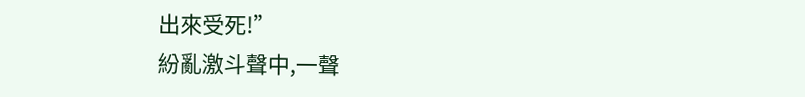出來受死!”
紛亂激斗聲中,一聲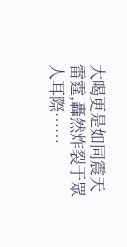大喝更是如同震天雷霆,轟然炸裂于眾人耳際……